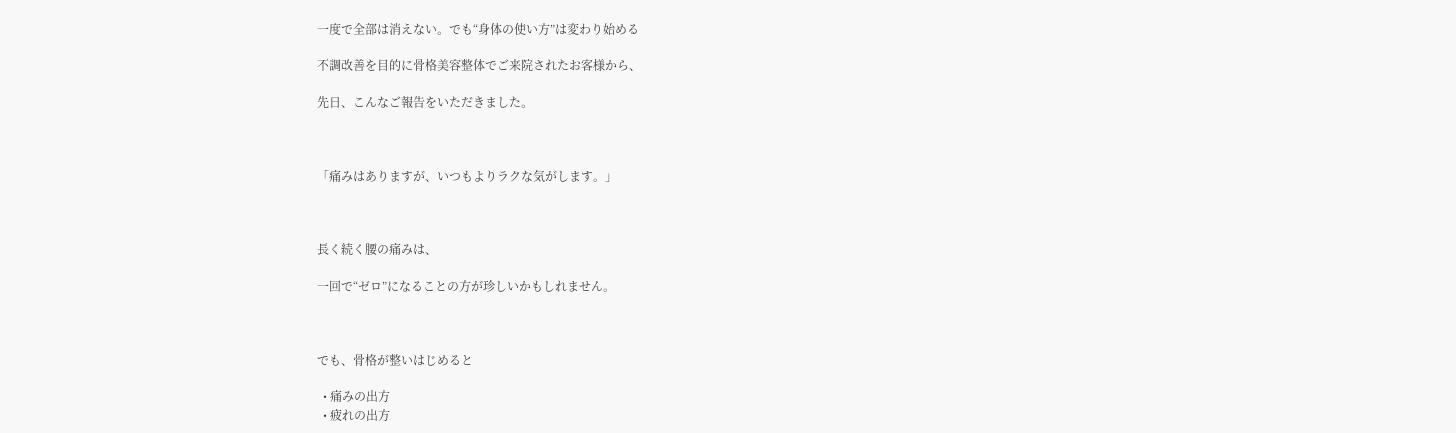一度で全部は消えない。でも“身体の使い方”は変わり始める

不調改善を目的に骨格美容整体でご来院されたお客様から、

先日、こんなご報告をいただきました。



「痛みはありますが、いつもよりラクな気がします。」



長く続く腰の痛みは、

一回で“ゼロ”になることの方が珍しいかもしれません。



でも、骨格が整いはじめると

  • 痛みの出方
  • 疲れの出方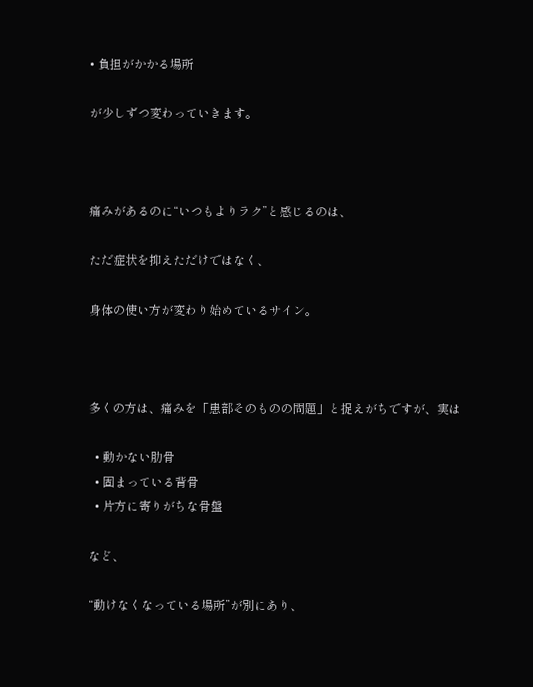• 負担がかかる場所

が少しずつ変わっていきます。



痛みがあるのに“いつもよりラク”と感じるのは、

ただ症状を抑えただけではなく、

身体の使い方が変わり始めているサイン。



多くの方は、痛みを「患部そのものの問題」と捉えがちですが、実は

  • 動かない肋骨
  • 固まっている背骨
  • 片方に寄りがちな骨盤

など、

“動けなくなっている場所”が別にあり、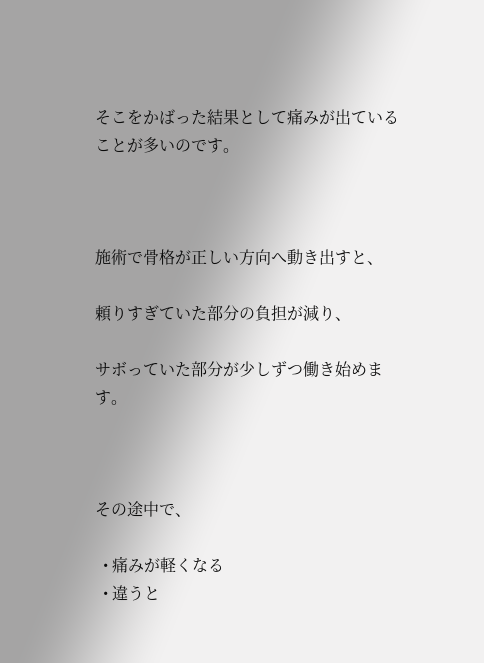そこをかばった結果として痛みが出ていることが多いのです。



施術で骨格が正しい方向へ動き出すと、

頼りすぎていた部分の負担が減り、

サボっていた部分が少しずつ働き始めます。



その途中で、

  • 痛みが軽くなる
  • 違うと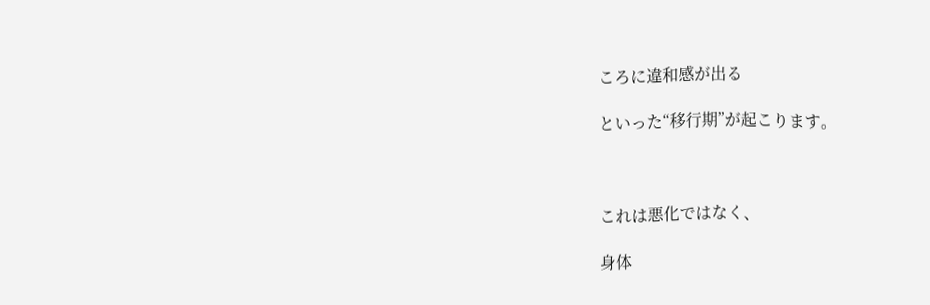ころに違和感が出る

といった“移行期”が起こります。



これは悪化ではなく、

身体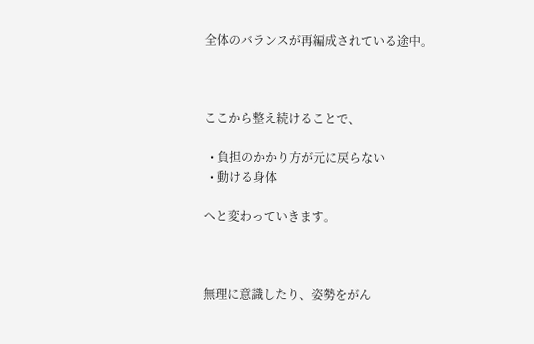全体のバランスが再編成されている途中。



ここから整え続けることで、

  • 負担のかかり方が元に戻らない
  • 動ける身体

へと変わっていきます。



無理に意識したり、姿勢をがん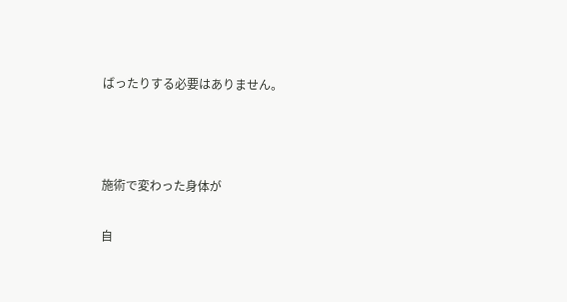ばったりする必要はありません。



施術で変わった身体が

自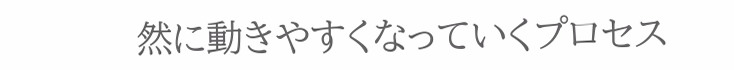然に動きやすくなっていくプロセス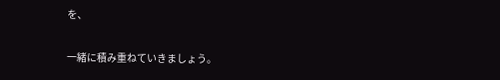を、

一緒に積み重ねていきましょう。